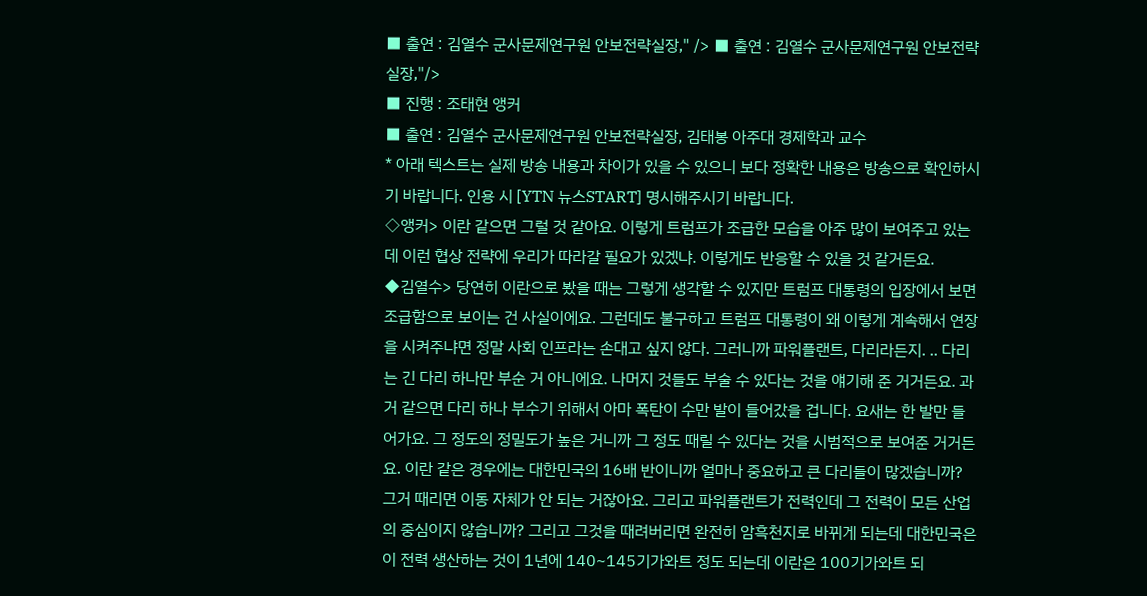■ 출연 : 김열수 군사문제연구원 안보전략실장," /> ■ 출연 : 김열수 군사문제연구원 안보전략실장,"/>
■ 진행 : 조태현 앵커
■ 출연 : 김열수 군사문제연구원 안보전략실장, 김태봉 아주대 경제학과 교수
* 아래 텍스트는 실제 방송 내용과 차이가 있을 수 있으니 보다 정확한 내용은 방송으로 확인하시기 바랍니다. 인용 시 [YTN 뉴스START] 명시해주시기 바랍니다.
◇앵커> 이란 같으면 그럴 것 같아요. 이렇게 트럼프가 조급한 모습을 아주 많이 보여주고 있는데 이런 협상 전략에 우리가 따라갈 필요가 있겠냐. 이렇게도 반응할 수 있을 것 같거든요.
◆김열수> 당연히 이란으로 봤을 때는 그렇게 생각할 수 있지만 트럼프 대통령의 입장에서 보면 조급함으로 보이는 건 사실이에요. 그런데도 불구하고 트럼프 대통령이 왜 이렇게 계속해서 연장을 시켜주냐면 정말 사회 인프라는 손대고 싶지 않다. 그러니까 파워플랜트, 다리라든지. .. 다리는 긴 다리 하나만 부순 거 아니에요. 나머지 것들도 부술 수 있다는 것을 얘기해 준 거거든요. 과거 같으면 다리 하나 부수기 위해서 아마 폭탄이 수만 발이 들어갔을 겁니다. 요새는 한 발만 들어가요. 그 정도의 정밀도가 높은 거니까 그 정도 때릴 수 있다는 것을 시범적으로 보여준 거거든요. 이란 같은 경우에는 대한민국의 16배 반이니까 얼마나 중요하고 큰 다리들이 많겠습니까? 그거 때리면 이동 자체가 안 되는 거잖아요. 그리고 파워플랜트가 전력인데 그 전력이 모든 산업의 중심이지 않습니까? 그리고 그것을 때려버리면 완전히 암흑천지로 바뀌게 되는데 대한민국은 이 전력 생산하는 것이 1년에 140~145기가와트 정도 되는데 이란은 100기가와트 되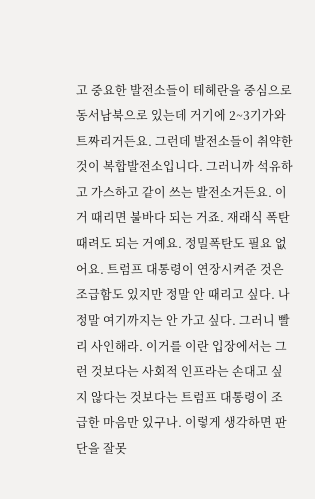고 중요한 발전소들이 테헤란을 중심으로 동서남북으로 있는데 거기에 2~3기가와트짜리거든요. 그런데 발전소들이 취약한 것이 복합발전소입니다. 그러니까 석유하고 가스하고 같이 쓰는 발전소거든요. 이거 때리면 불바다 되는 거죠. 재래식 폭탄 때려도 되는 거예요. 정밀폭탄도 필요 없어요. 트럼프 대통령이 연장시켜준 것은 조급함도 있지만 정말 안 때리고 싶다. 나 정말 여기까지는 안 가고 싶다. 그러니 빨리 사인해라. 이거를 이란 입장에서는 그런 것보다는 사회적 인프라는 손대고 싶지 않다는 것보다는 트럼프 대통령이 조급한 마음만 있구나. 이렇게 생각하면 판단을 잘못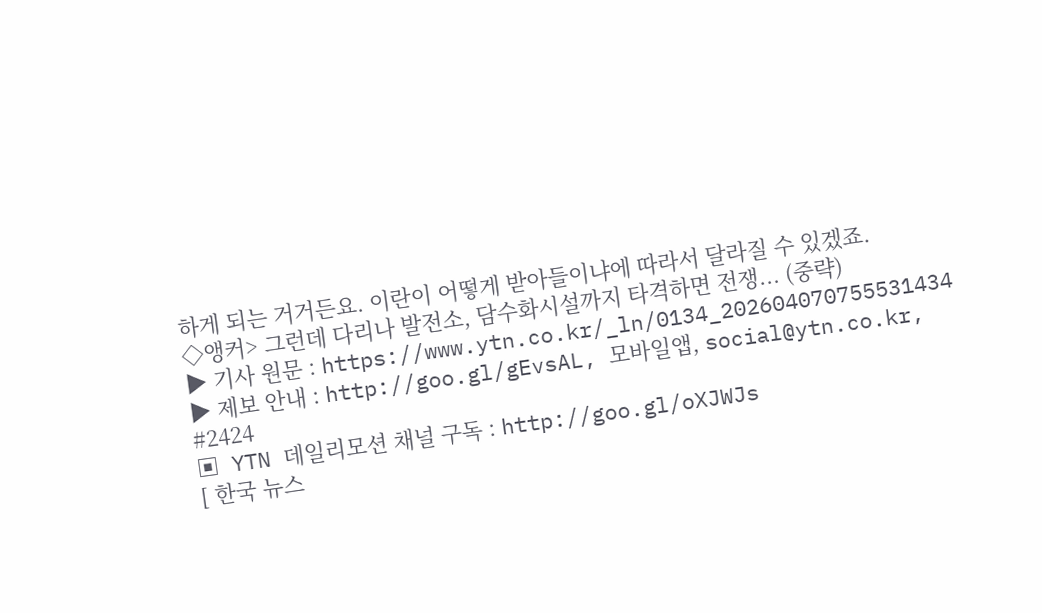하게 되는 거거든요. 이란이 어떻게 받아들이냐에 따라서 달라질 수 있겠죠.
◇앵커> 그런데 다리나 발전소, 담수화시설까지 타격하면 전쟁... (중략)
▶ 기사 원문 : https://www.ytn.co.kr/_ln/0134_202604070755531434
▶ 제보 안내 : http://goo.gl/gEvsAL, 모바일앱, social@ytn.co.kr, #2424
▣ YTN 데일리모션 채널 구독 : http://goo.gl/oXJWJs
[ 한국 뉴스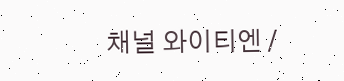채널 와이티엔 /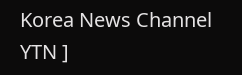Korea News Channel YTN ]